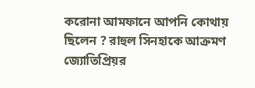করোনা আমফানে আপনি কোথায় ছিলেন ? রাহুল সিনহাকে আক্রমণ জ্যোতিপ্রিয়র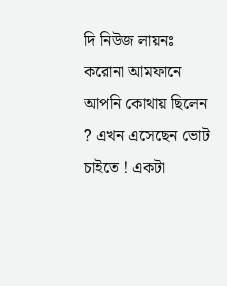দি নিউজ লায়নঃ করোনা আমফানে আপনি কোথায় ছিলেন ? এখন এসেছেন ভোট চাইতে ! একটা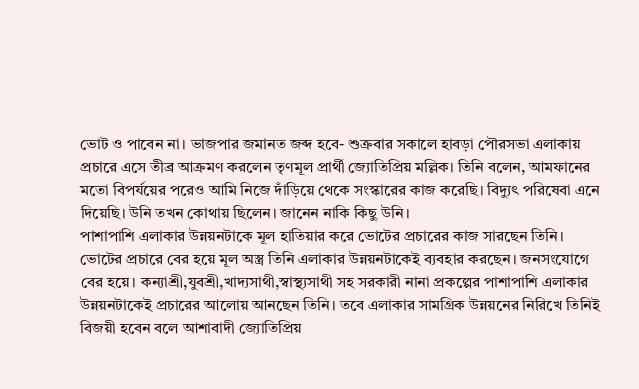ভোট ও পাবেন না। ভাজপার জমানত জব্দ হবে- শুক্রবার সকালে হাবড়া পৌরসভা এলাকায় প্রচারে এসে তীব্র আক্রমণ করলেন তৃণমূল প্রার্থী জ্যোতিপ্রিয় মল্লিক। তিনি বলেন, আমফানের মতো বিপর্যয়ের পরেও আমি নিজে দাঁড়িয়ে থেকে সংস্কারের কাজ করেছি। বিদ্যুৎ পরিষেবা এনে দিয়েছি। উনি তখন কোথায় ছিলেন। জানেন নাকি কিছু উনি।
পাশাপাশি এলাকার উন্নয়নটাকে মূল হাতিয়ার করে ভোটের প্রচারের কাজ সারছেন তিনি। ভোটের প্রচারে বের হয়ে মূল অস্ত্র তিনি এলাকার উন্নয়নটাকেই ব্যবহার করছেন। জনসংযোগে বের হয়ে। কন্যাশ্রী,যুবশ্রী,খাদ্যসাথী,স্বাস্থ্যসাথী সহ সরকারী নানা প্রকল্পের পাশাপাশি এলাকার উন্নয়নটাকেই প্রচারের আলোয় আনছেন তিনি। তবে এলাকার সামগ্রিক উন্নয়নের নিরিখে তিনিই বিজয়ী হবেন বলে আশাবাদী জ্যোতিপ্রিয়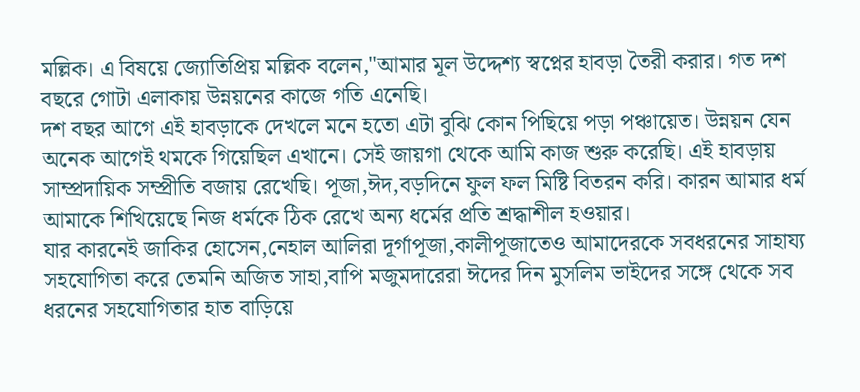মল্লিক। এ বিষয়ে জ্যোতিপ্রিয় মল্লিক বলেন,"আমার মূল উদ্দেশ্য স্বপ্নের হাবড়া তৈরী করার। গত দশ বছরে গোটা এলাকায় উন্নয়নের কাজে গতি এনেছি।
দশ বছর আগে এই হাবড়াকে দেখলে মনে হতো এটা বুঝি কোন পিছিয়ে পড়া পঞ্চায়েত। উন্নয়ন যেন অনেক আগেই থমকে গিয়েছিল এখানে। সেই জায়গা থেকে আমি কাজ শুরু করেছি। এই হাবড়ায় সাম্প্রদায়িক সম্প্রীতি বজায় রেখেছি। পূজা,ঈদ,বড়দিনে ফুল ফল মিষ্টি বিতরন করি। কারন আমার ধর্ম আমাকে শিখিয়েছে নিজ ধর্মকে ঠিক রেখে অন্য ধর্মের প্রতি শ্রদ্ধাশীল হওয়ার।
যার কারনেই জাকির হোসেন,নেহাল আলিরা দূর্গাপূজা,কালীপূজাতেও আমাদেরকে সবধরনের সাহায্য সহযোগিতা করে তেমনি অজিত সাহা,বাপি মজুমদারেরা ঈদের দিন মুসলিম ভাইদের সঙ্গে থেকে সব ধরনের সহযোগিতার হাত বাড়িয়ে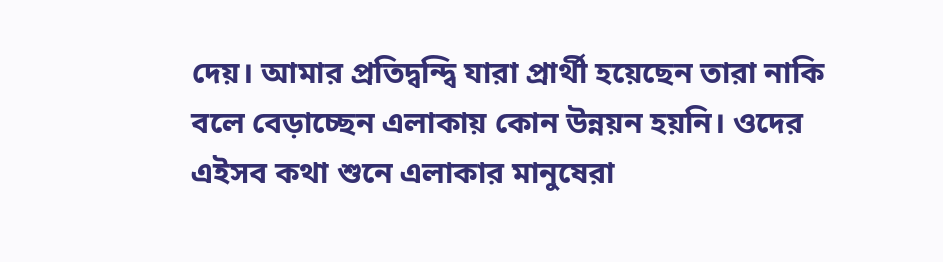দেয়। আমার প্রতিদ্বন্দ্বি যারা প্রার্থী হয়েছেন তারা নাকি বলে বেড়াচ্ছেন এলাকায় কোন উন্নয়ন হয়নি। ওদের এইসব কথা শুনে এলাকার মানুষেরা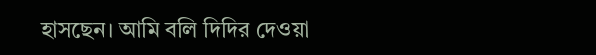হাসছেন। আমি বলি দিদির দেওয়া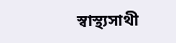স্বাস্থ্যসাথী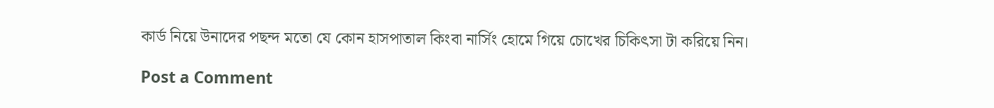কার্ড নিয়ে উনাদের পছন্দ মতো যে কোন হাসপাতাল কিংবা নার্সিং হোমে গিয়ে চোখের চিকিৎসা টা করিয়ে নিন।

Post a Comment